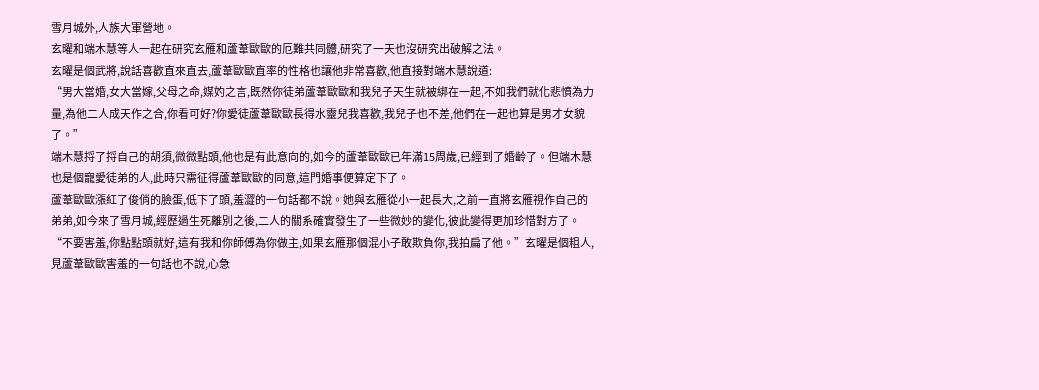雪月城外,人族大軍營地。
玄曜和端木慧等人一起在研究玄雁和蘆葦歐歐的厄難共同體,研究了一天也沒研究出破解之法。
玄曜是個武將,說話喜歡直來直去,蘆葦歐歐直率的性格也讓他非常喜歡,他直接對端木慧說道:
“男大當婚,女大當嫁,父母之命,媒妁之言,既然你徒弟蘆葦歐歐和我兒子天生就被綁在一起,不如我們就化悲憤為力量,為他二人成天作之合,你看可好?你愛徒蘆葦歐歐長得水靈兒我喜歡,我兒子也不差,他們在一起也算是男才女貌了。”
端木慧捋了捋自己的胡須,微微點頭,他也是有此意向的,如今的蘆葦歐歐已年滿15周歲,已經到了婚齡了。但端木慧也是個寵愛徒弟的人,此時只需征得蘆葦歐歐的同意,這門婚事便算定下了。
蘆葦歐歐漲紅了俊俏的臉蛋,低下了頭,羞澀的一句話都不說。她與玄雁從小一起長大,之前一直將玄雁視作自己的弟弟,如今來了雪月城,經歷過生死離別之後,二人的關系確實發生了一些微妙的變化,彼此變得更加珍惜對方了。
“不要害羞,你點點頭就好,這有我和你師傅為你做主,如果玄雁那個混小子敢欺負你,我拍扁了他。”玄曜是個粗人,見蘆葦歐歐害羞的一句話也不說,心急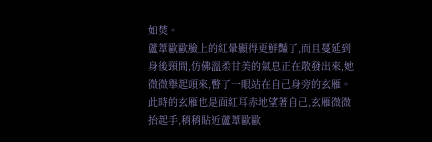如焚。
蘆葦歐歐臉上的紅暈顯得更鮮豔了,而且蔓延到身後頸間,仿佛溫柔甘美的氣息正在散發出來,她微微舉起頭來,瞥了一眼站在自己身旁的玄雁。
此時的玄雁也是面紅耳赤地望著自己,玄雁微微抬起手,稍稍貼近蘆葦歐歐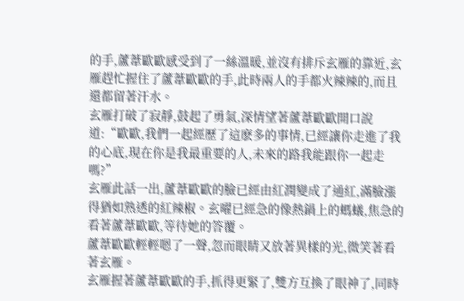的手,蘆葦歐歐感受到了一絲溫暖,並沒有排斥玄雁的靠近,玄雁趕忙握住了蘆葦歐歐的手,此時兩人的手都火辣辣的,而且還都留著汗水。
玄雁打破了寂靜,鼓起了勇氣,深情望著蘆葦歐歐開口說道:“歐歐,我們一起經歷了這麽多的事情,已經讓你走進了我的心底,現在你是我最重要的人,未來的路我能跟你一起走嗎?”
玄雁此話一出,蘆葦歐歐的臉已經由紅潤變成了通紅,滿臉漲得猶如熟透的紅辣椒。玄曜已經急的像熱鍋上的螞蟻,焦急的看著蘆葦歐歐,等待她的答覆。
蘆葦歐歐輕輕嗯了一聲,忽而眼睛又放著異樣的光,微笑著看著玄雁。
玄雁握著蘆葦歐歐的手,抓得更緊了,雙方互換了眼神了,同時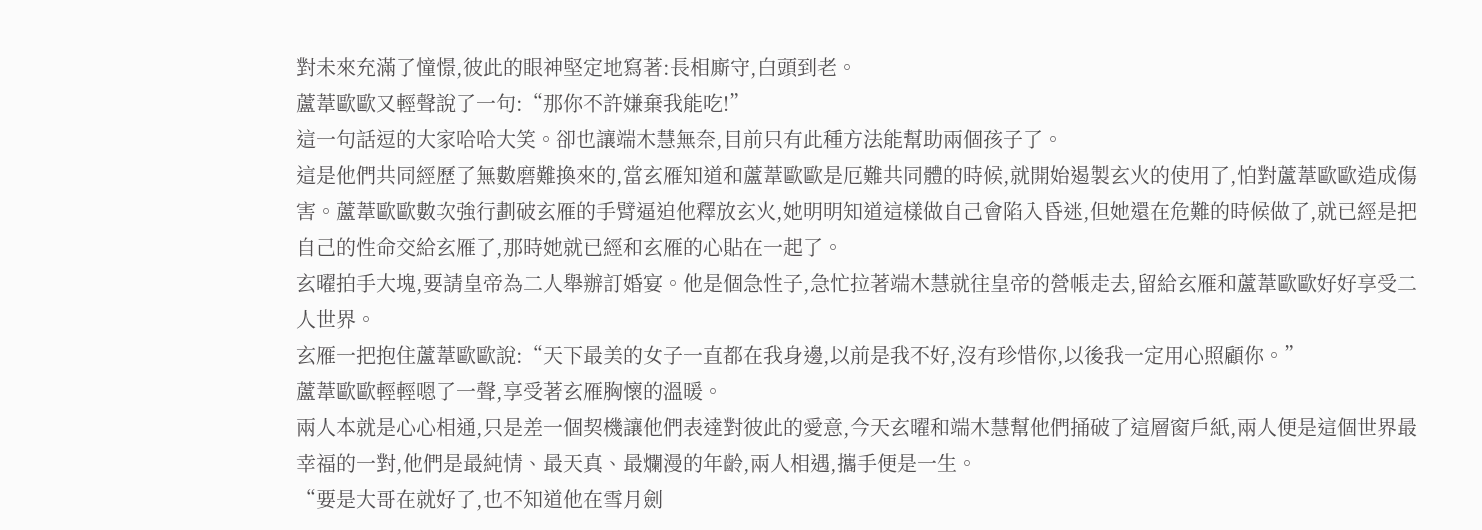對未來充滿了憧憬,彼此的眼神堅定地寫著:長相廝守,白頭到老。
蘆葦歐歐又輕聲說了一句:“那你不許嫌棄我能吃!”
這一句話逗的大家哈哈大笑。卻也讓端木慧無奈,目前只有此種方法能幫助兩個孩子了。
這是他們共同經歷了無數磨難換來的,當玄雁知道和蘆葦歐歐是厄難共同體的時候,就開始遏製玄火的使用了,怕對蘆葦歐歐造成傷害。蘆葦歐歐數次強行劃破玄雁的手臂逼迫他釋放玄火,她明明知道這樣做自己會陷入昏迷,但她還在危難的時候做了,就已經是把自己的性命交給玄雁了,那時她就已經和玄雁的心貼在一起了。
玄曜拍手大塊,要請皇帝為二人舉辦訂婚宴。他是個急性子,急忙拉著端木慧就往皇帝的營帳走去,留給玄雁和蘆葦歐歐好好享受二人世界。
玄雁一把抱住蘆葦歐歐說:“天下最美的女子一直都在我身邊,以前是我不好,沒有珍惜你,以後我一定用心照顧你。”
蘆葦歐歐輕輕嗯了一聲,享受著玄雁胸懷的溫暖。
兩人本就是心心相通,只是差一個契機讓他們表達對彼此的愛意,今天玄曜和端木慧幫他們捅破了這層窗戶紙,兩人便是這個世界最幸福的一對,他們是最純情、最天真、最爛漫的年齡,兩人相遇,攜手便是一生。
“要是大哥在就好了,也不知道他在雪月劍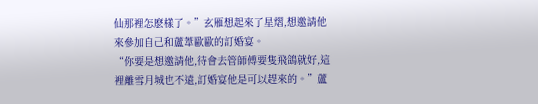仙那裡怎麽樣了。”玄雁想起來了星熠,想邀請他來參加自己和蘆葦歐歐的訂婚宴。
“你要是想邀請他,待會去管師傅要隻飛鴿就好,這裡離雪月城也不遠,訂婚宴他是可以趕來的。”蘆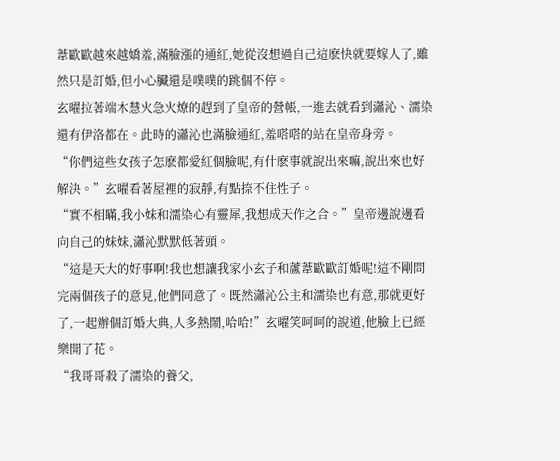葦歐歐越來越嬌羞,滿臉漲的通紅,她從沒想過自己這麽快就要嫁人了,雖然只是訂婚,但小心臟還是噗噗的跳個不停。
玄曜拉著端木慧火急火燎的趕到了皇帝的營帳,一進去就看到瀟沁、濡染還有伊洛都在。此時的瀟沁也滿臉通紅,羞嗒嗒的站在皇帝身旁。
“你們這些女孩子怎麽都愛紅個臉呢,有什麽事就說出來嘛,說出來也好解決。”玄曜看著屋裡的寂靜,有點捺不住性子。
“實不相瞞,我小妹和濡染心有靈犀,我想成天作之合。”皇帝邊說邊看向自己的妹妹,瀟沁默默低著頭。
“這是天大的好事啊!我也想讓我家小玄子和蘆葦歐歐訂婚呢!這不剛問完兩個孩子的意見,他們同意了。既然瀟沁公主和濡染也有意,那就更好了,一起辦個訂婚大典,人多熱鬧,哈哈!”玄曜笑呵呵的說道,他臉上已經樂開了花。
“我哥哥殺了濡染的養父,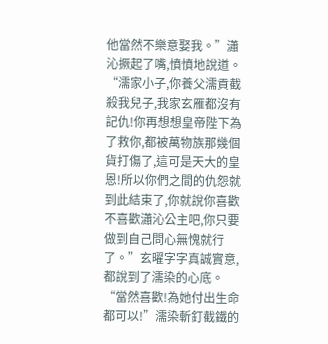他當然不樂意娶我。”瀟沁撅起了嘴,憤憤地說道。
“濡家小子,你養父濡貢截殺我兒子,我家玄雁都沒有記仇!你再想想皇帝陛下為了救你,都被萬物族那幾個貨打傷了,這可是天大的皇恩!所以你們之間的仇怨就到此結束了,你就說你喜歡不喜歡瀟沁公主吧,你只要做到自己問心無愧就行了。”玄曜字字真誠實意,都說到了濡染的心底。
“當然喜歡!為她付出生命都可以!”濡染斬釘截鐵的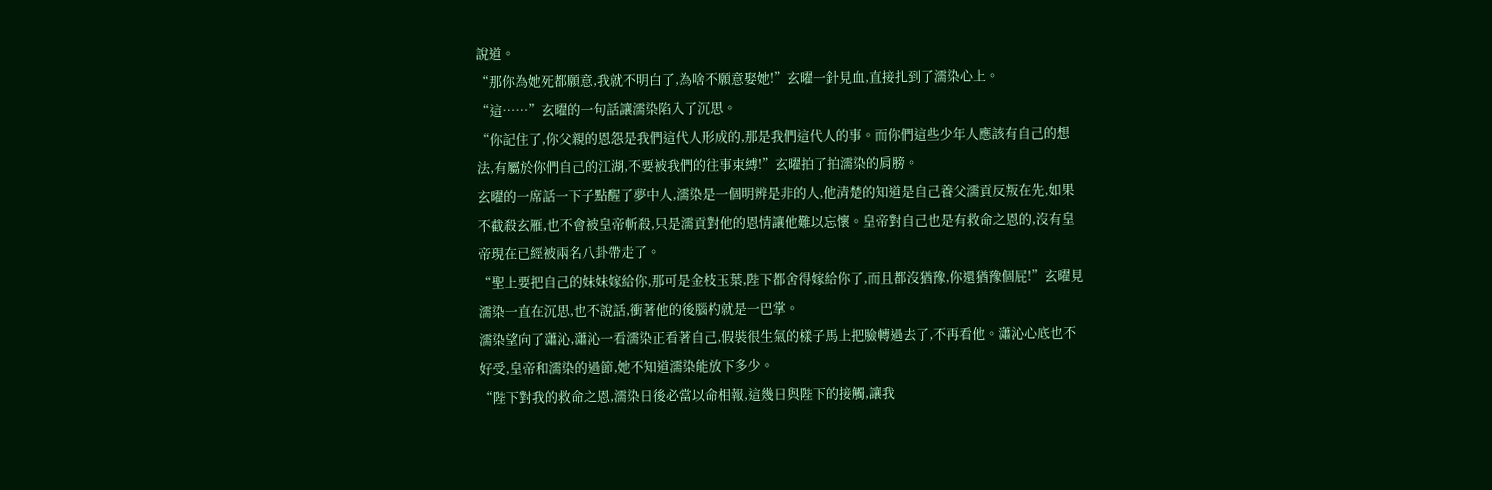說道。
“那你為她死都願意,我就不明白了,為啥不願意娶她!”玄曜一針見血,直接扎到了濡染心上。
“這……”玄曜的一句話讓濡染陷入了沉思。
“你記住了,你父親的恩怨是我們這代人形成的,那是我們這代人的事。而你們這些少年人應該有自己的想法,有屬於你們自己的江湖,不要被我們的往事束縛!”玄曜拍了拍濡染的肩膀。
玄曜的一席話一下子點醒了夢中人,濡染是一個明辨是非的人,他清楚的知道是自己養父濡貢反叛在先,如果不截殺玄雁,也不會被皇帝斬殺,只是濡貢對他的恩情讓他難以忘懷。皇帝對自己也是有救命之恩的,沒有皇帝現在已經被兩名八卦帶走了。
“聖上要把自己的妹妹嫁給你,那可是金枝玉葉,陛下都舍得嫁給你了,而且都沒猶豫,你還猶豫個屁!”玄曜見濡染一直在沉思,也不說話,衝著他的後腦杓就是一巴掌。
濡染望向了瀟沁,瀟沁一看濡染正看著自己,假裝很生氣的樣子馬上把臉轉過去了,不再看他。瀟沁心底也不好受,皇帝和濡染的過節,她不知道濡染能放下多少。
“陛下對我的救命之恩,濡染日後必當以命相報,這幾日與陛下的接觸,讓我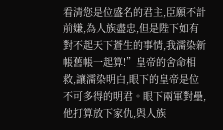看清您是位盛名的君主,臣願不計前嫌,為人族盡忠,但是陛下如有對不起天下蒼生的事情,我濡染新帳舊帳一起算!”皇帝的舍命相救,讓濡染明白,眼下的皇帝是位不可多得的明君。眼下兩軍對壘,他打算放下家仇,與人族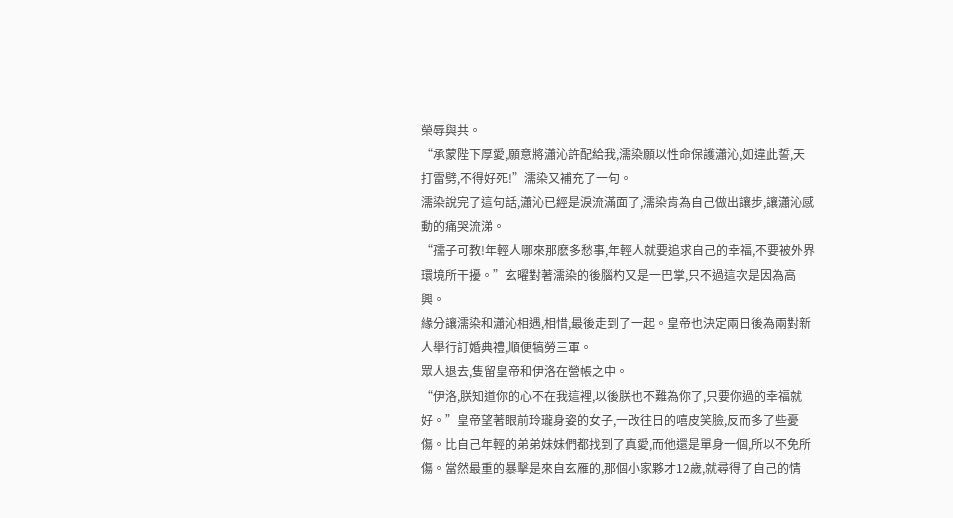榮辱與共。
“承蒙陛下厚愛,願意將瀟沁許配給我,濡染願以性命保護瀟沁,如違此誓,天打雷劈,不得好死!”濡染又補充了一句。
濡染說完了這句話,瀟沁已經是淚流滿面了,濡染肯為自己做出讓步,讓瀟沁感動的痛哭流涕。
“孺子可教!年輕人哪來那麽多愁事,年輕人就要追求自己的幸福,不要被外界環境所干擾。”玄曜對著濡染的後腦杓又是一巴掌,只不過這次是因為高興。
緣分讓濡染和瀟沁相遇,相惜,最後走到了一起。皇帝也決定兩日後為兩對新人舉行訂婚典禮,順便犒勞三軍。
眾人退去,隻留皇帝和伊洛在營帳之中。
“伊洛,朕知道你的心不在我這裡,以後朕也不難為你了,只要你過的幸福就好。”皇帝望著眼前玲瓏身姿的女子,一改往日的嘻皮笑臉,反而多了些憂傷。比自己年輕的弟弟妹妹們都找到了真愛,而他還是單身一個,所以不免所傷。當然最重的暴擊是來自玄雁的,那個小家夥才12歲,就尋得了自己的情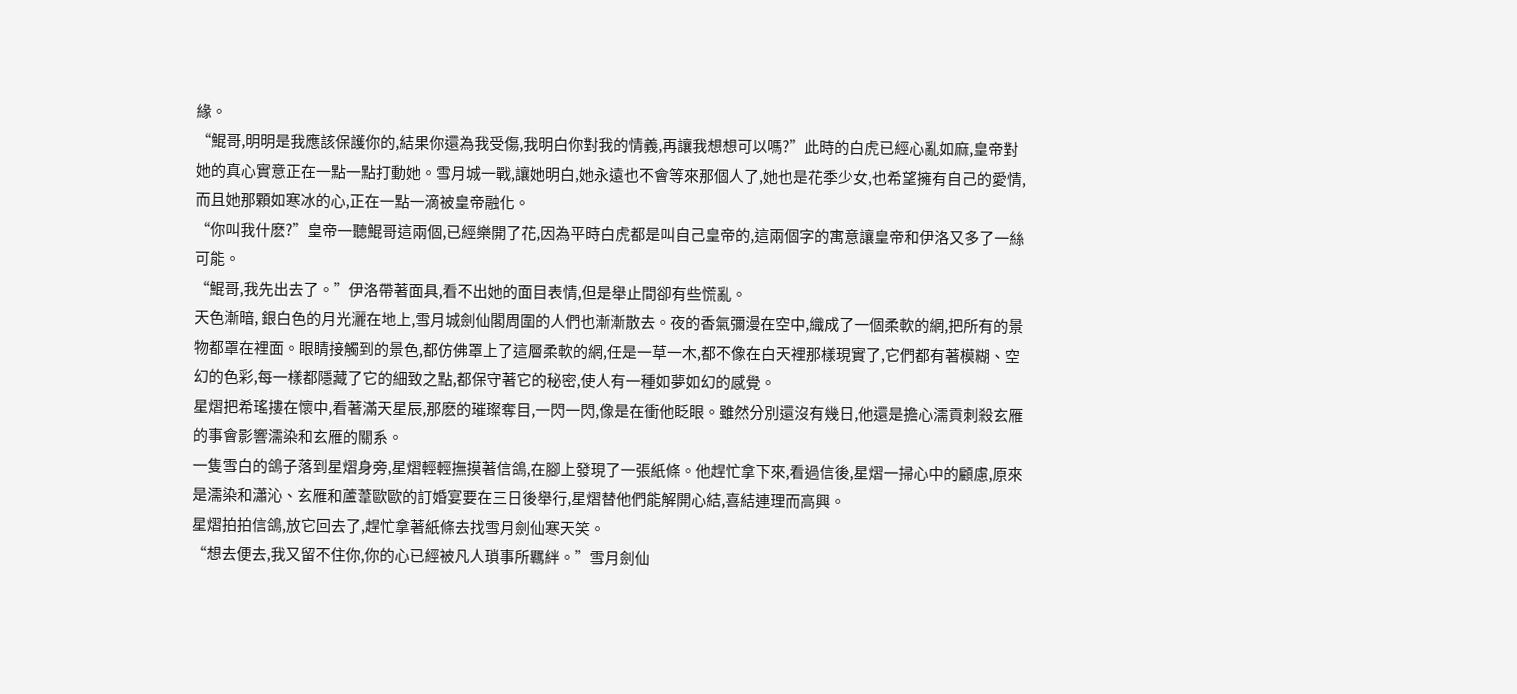緣。
“鯤哥,明明是我應該保護你的,結果你還為我受傷,我明白你對我的情義,再讓我想想可以嗎?”此時的白虎已經心亂如麻,皇帝對她的真心實意正在一點一點打動她。雪月城一戰,讓她明白,她永遠也不會等來那個人了,她也是花季少女,也希望擁有自己的愛情,而且她那顆如寒冰的心,正在一點一滴被皇帝融化。
“你叫我什麽?”皇帝一聽鯤哥這兩個,已經樂開了花,因為平時白虎都是叫自己皇帝的,這兩個字的寓意讓皇帝和伊洛又多了一絲可能。
“鯤哥,我先出去了。”伊洛帶著面具,看不出她的面目表情,但是舉止間卻有些慌亂。
天色漸暗, 銀白色的月光灑在地上,雪月城劍仙閣周圍的人們也漸漸散去。夜的香氣彌漫在空中,織成了一個柔軟的網,把所有的景物都罩在裡面。眼睛接觸到的景色,都仿佛罩上了這層柔軟的網,任是一草一木,都不像在白天裡那樣現實了,它們都有著模糊、空幻的色彩,每一樣都隱藏了它的細致之點,都保守著它的秘密,使人有一種如夢如幻的感覺。
星熠把希瑤摟在懷中,看著滿天星辰,那麽的璀璨奪目,一閃一閃,像是在衝他眨眼。雖然分別還沒有幾日,他還是擔心濡貢刺殺玄雁的事會影響濡染和玄雁的關系。
一隻雪白的鴿子落到星熠身旁,星熠輕輕撫摸著信鴿,在腳上發現了一張紙條。他趕忙拿下來,看過信後,星熠一掃心中的顧慮,原來是濡染和瀟沁、玄雁和蘆葦歐歐的訂婚宴要在三日後舉行,星熠替他們能解開心結,喜結連理而高興。
星熠拍拍信鴿,放它回去了,趕忙拿著紙條去找雪月劍仙寒天笑。
“想去便去,我又留不住你,你的心已經被凡人瑣事所羈絆。”雪月劍仙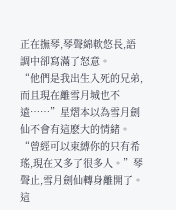正在撫琴,琴聲綿軟悠長,語調中卻寫滿了怒意。
“他們是我出生入死的兄弟,而且現在離雪月城也不遠……”星熠本以為雪月劍仙不會有這麽大的情緒。
“曾經可以束縛你的只有希瑤,現在又多了很多人。”琴聲止,雪月劍仙轉身離開了。
這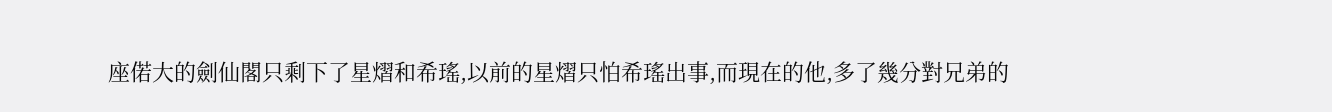座偌大的劍仙閣只剩下了星熠和希瑤,以前的星熠只怕希瑤出事,而現在的他,多了幾分對兄弟的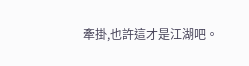牽掛,也許這才是江湖吧。